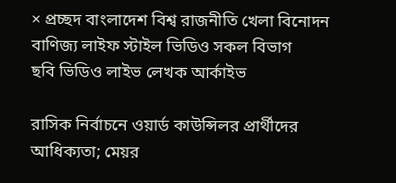× প্রচ্ছদ বাংলাদেশ বিশ্ব রাজনীতি খেলা বিনোদন বাণিজ্য লাইফ স্টাইল ভিডিও সকল বিভাগ
ছবি ভিডিও লাইভ লেখক আর্কাইভ

রাসিক নির্বাচনে ওয়ার্ড কাউন্সিলর প্রার্থীদের আধিক্যতা; মেয়র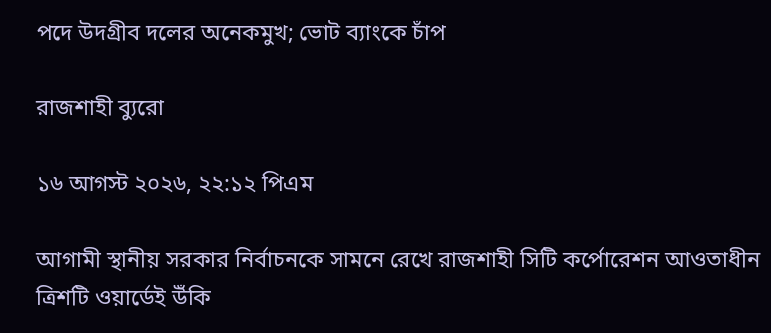পদে উদগ্রীব দলের অনেকমুখ; ভোট ব্যাংকে চাঁপ

রাজশাহী ব্যুরো

১৬ আগস্ট ২০২৬, ২২:১২ পিএম

আগামী স্থানীয় সরকার নির্বাচনকে সামনে রেখে রাজশাহী সিটি কর্পোরেশন আওতাধীন ত্রিশটি ওয়ার্ডেই উঁকি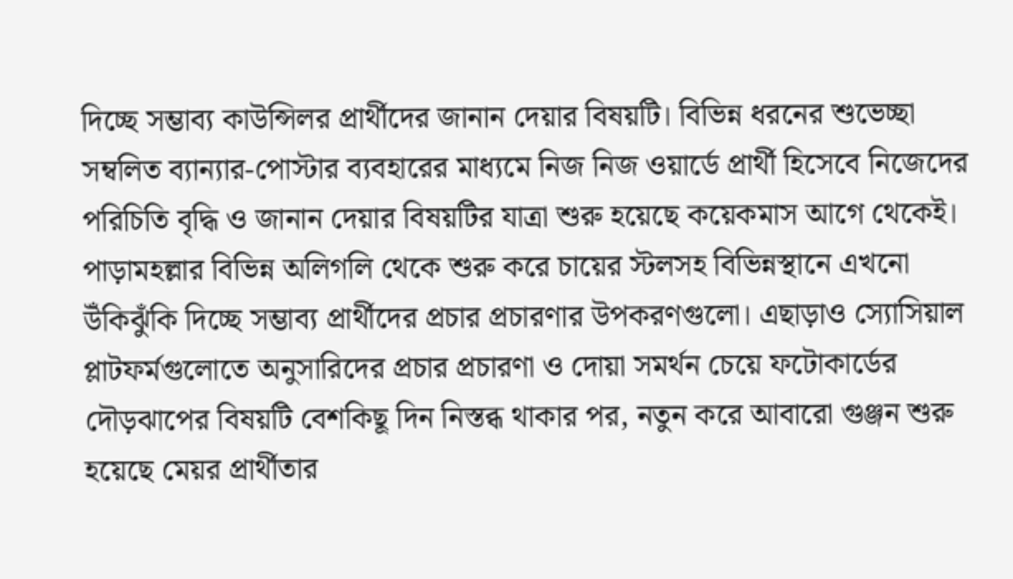দিচ্ছে সম্ভাব্য কাউন্সিলর প্রার্থীদের জানান দেয়ার বিষয়টি। বিভিন্ন ধরনের শুভেচ্ছা সম্বলিত ব্যান্যার-পোস্টার ব্যবহারের মাধ্যমে নিজ নিজ ওয়ার্ডে প্রার্থী হিসেবে নিজেদের পরিচিতি বৃদ্ধি ও জানান দেয়ার বিষয়টির যাত্রা শুরু হয়েছে কয়েকমাস আগে থেকেই। পাড়ামহল্লার বিভিন্ন অলিগলি থেকে শুরু করে চায়ের স্টলসহ বিভিন্নস্থানে এখনো উঁকিঝুঁকি দিচ্ছে সম্ভাব্য প্রার্থীদের প্রচার প্রচারণার উপকরণগুলো। এছাড়াও স্যোসিয়াল প্লাটফর্মগুলোতে অনুসারিদের প্রচার প্রচারণা ও দোয়া সমর্থন চেয়ে ফটোকার্ডের দৌড়ঝাপের বিষয়টি বেশকিছূ দিন নিস্তব্ধ থাকার পর, নতুন করে আবারো গুঞ্জন শুরু হয়েছে মেয়র প্রার্থীতার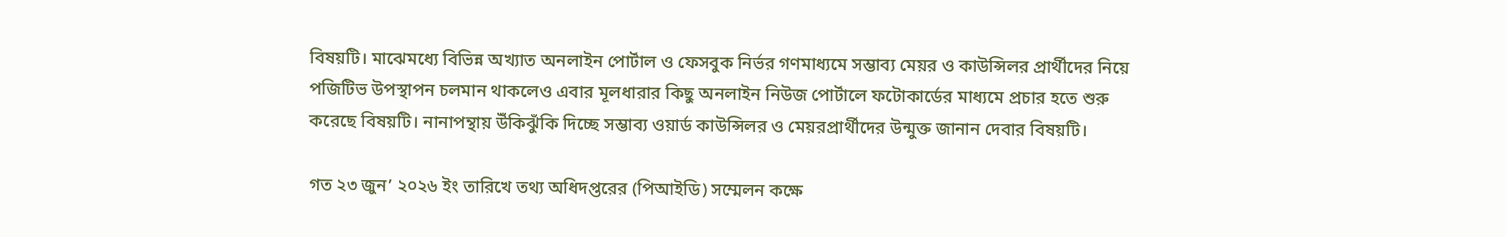বিষয়টি। মাঝেমধ্যে বিভিন্ন অখ্যাত অনলাইন পোর্টাল ও ফেসবুক নির্ভর গণমাধ্যমে সম্ভাব্য মেয়র ও কাউন্সিলর প্রার্থীদের নিয়ে পজিটিভ উপস্থাপন চলমান থাকলেও এবার মূলধারার কিছু অনলাইন নিউজ পোর্টালে ফটোকার্ডের মাধ্যমে প্রচার হতে শুরু করেছে বিষয়টি। নানাপন্থায় উঁকিঝুঁকি দিচ্ছে সম্ভাব্য ওয়ার্ড কাউন্সিলর ও মেয়রপ্রার্থীদের উন্মুক্ত জানান দেবার বিষয়টি।

গত ২৩ জুন’ ২০২৬ ইং তারিখে তথ্য অধিদপ্তরের (পিআইডি) সম্মেলন কক্ষে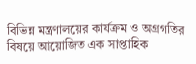বিভিন্ন মন্ত্রণালয়ের কার্যক্রম ও অগ্রগতির বিষয়ে আয়োজিত এক সাপ্তাহিক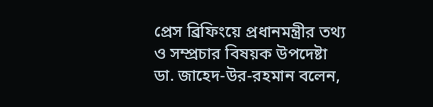প্রেস ব্রিফিংয়ে প্রধানমন্ত্রীর তথ্য ও সম্প্রচার বিষয়ক উপদেষ্টা ডা. জাহেদ-উর-রহমান বলেন,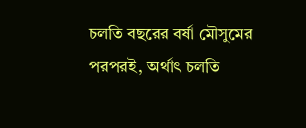চলতি বছরের বর্ষা মৌসুমের পরপরই, অর্থাৎ চলতি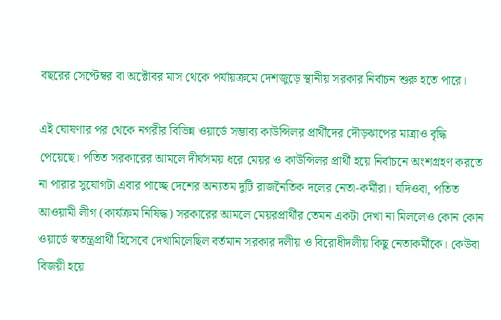বছরের সেপ্টেম্বর বা অক্টোবর মাস থেকে পর্যায়ক্রমে দেশজুড়ে স্থানীয় সরকার নির্বাচন শুরু হতে পারে।

এই ঘোষণার পর থেকে নগরীর বিভিন্ন ওয়ার্ডে সম্ভাব্য কাউন্সিলর প্রার্থীদের দৌড়ঝাপের মাত্রাও বৃদ্ধি পেয়েছে। পতিত সরকারের আমলে দীর্ঘসময় ধরে মেয়র ও কাউন্সিলর প্রার্থী হয়ে নির্বাচনে অংশগ্রহণ করতে না পারার সুযোগটা এবার পাচ্ছে দেশের অন্যতম দুটি রাজনৈতিক দলের নেতা-কর্মীরা। যদিওবা, পতিত আওয়ামী লীগ (কার্যক্রম নিষিদ্ধ) সরকারের আমলে মেয়রপ্রার্থীর তেমন একটা দেখা না মিললেও কোন কোন ওয়ার্ডে স্বতন্ত্রপ্রার্থী হিসেবে দেখামিলেছিল বর্তমান সরকার দলীয় ও বিরোধীদলীয় কিছু নেতাকর্মীকে। কেউবা বিজয়ী হয়ে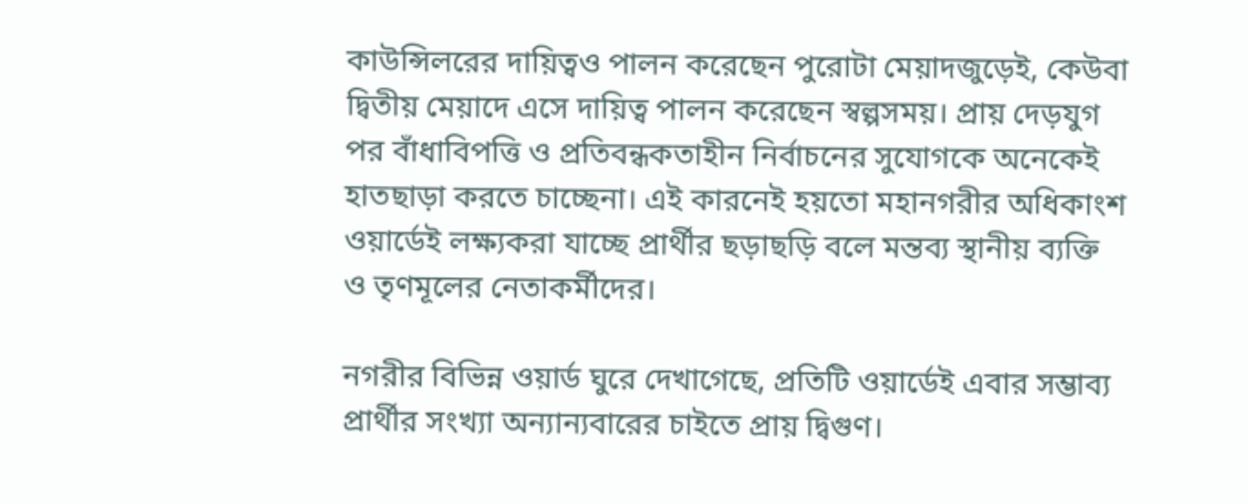কাউন্সিলরের দায়িত্বও পালন করেছেন পুরোটা মেয়াদজুড়েই, কেউবা দ্বিতীয় মেয়াদে এসে দায়িত্ব পালন করেছেন স্বল্পসময়। প্রায় দেড়যুগ পর বাঁধাবিপত্তি ও প্রতিবন্ধকতাহীন নির্বাচনের সুযোগকে অনেকেই হাতছাড়া করতে চাচ্ছেনা। এই কারনেই হয়তো মহানগরীর অধিকাংশ ওয়ার্ডেই লক্ষ্যকরা যাচ্ছে প্রার্থীর ছড়াছড়ি বলে মন্তব্য স্থানীয় ব্যক্তি ও তৃণমূলের নেতাকর্মীদের।

নগরীর বিভিন্ন ওয়ার্ড ঘুরে দেখাগেছে, প্রতিটি ওয়ার্ডেই এবার সম্ভাব্য প্রার্থীর সংখ্যা অন্যান্যবারের চাইতে প্রায় দ্বিগুণ।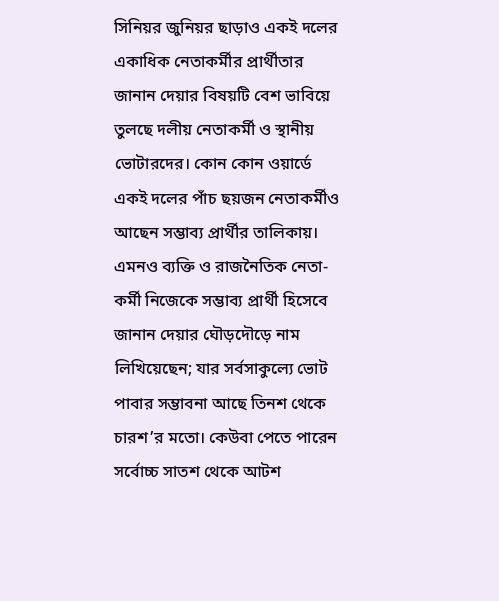সিনিয়র জুনিয়র ছাড়াও একই দলের একাধিক নেতাকর্মীর প্রার্থীতার জানান দেয়ার বিষয়টি বেশ ভাবিয়ে তুলছে দলীয় নেতাকর্মী ও স্থানীয় ভোটারদের। কোন কোন ওয়ার্ডে একই দলের পাঁচ ছয়জন নেতাকর্মীও আছেন সম্ভাব্য প্রার্থীর তালিকায়। এমনও ব্যক্তি ও রাজনৈতিক নেতা-কর্মী নিজেকে সম্ভাব্য প্রার্থী হিসেবে জানান দেয়ার ঘৌড়দৌড়ে নাম লিখিয়েছেন; যার সর্বসাকুল্যে ভোট পাবার সম্ভাবনা আছে তিনশ থেকে চারশ’র মতো। কেউবা পেতে পারেন সর্বোচ্চ সাতশ থেকে আটশ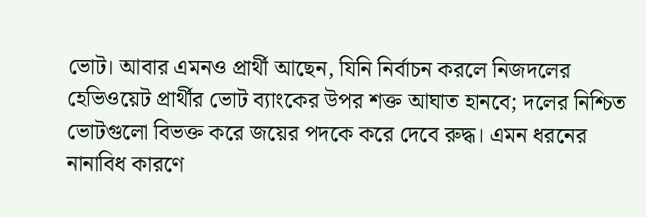ভোট। আবার এমনও প্রার্থী আছেন, যিনি নির্বাচন করলে নিজদলের হেভিওয়েট প্রার্থীর ভোট ব্যাংকের উপর শক্ত আঘাত হানবে; দলের নিশ্চিত ভোটগুলো বিভক্ত করে জয়ের পদকে করে দেবে রুদ্ধ। এমন ধরনের নানাবিধ কারণে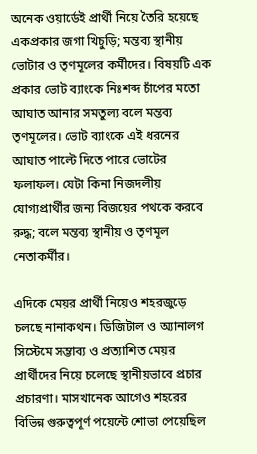অনেক ওয়ার্ডেই প্রার্থী নিয়ে তৈরি হয়েছে একপ্রকার জগা খিচুড়ি; মন্তব্য স্থানীয় ভোটার ও তৃণমূলের কর্মীদের। বিষয়টি এক প্রকার ভোট ব্যাংকে নিঃশব্দ চাঁপের মতো আঘাত আনার সমতুল্য বলে মন্তব্য তৃণমূলের। ভোট ব্যাংকে এই ধরনের আঘাত পাল্টে দিতে পারে ভোটের ফলাফল। যেটা কিনা নিজদলীয় যোগ্যপ্রার্থীর জন্য বিজয়ের পথকে করবে রুদ্ধ; বলে মন্তব্য স্থানীয় ও তৃণমূল নেতাকর্মীর।

এদিকে মেয়র প্রার্থী নিয়েও শহরজুড়ে চলছে নানাকথন। ডিজিটাল ও অ্যানালগ সিস্টেমে সম্ভাব্য ও প্রত্যাশিত মেয়র প্রার্থীদের নিয়ে চলেছে স্থানীয়ভাবে প্রচার প্রচারণা। মাসখানেক আগেও শহরের বিভিন্ন গুরুত্বপূর্ণ পয়েন্টে শোভা পেয়েছিল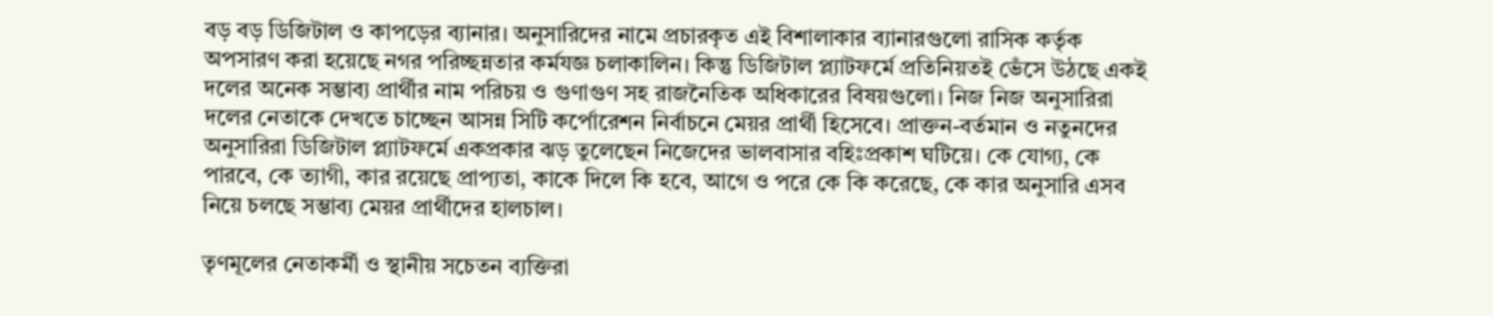বড় বড় ডিজিটাল ও কাপড়ের ব্যানার। অনুসারিদের নামে প্রচারকৃত এই বিশালাকার ব্যানারগুলো রাসিক কর্তৃক অপসারণ করা হয়েছে নগর পরিচ্ছন্নতার কর্মযজ্ঞ চলাকালিন। কিন্তু ডিজিটাল প্ল্যাটফর্মে প্রতিনিয়তই ভেঁসে উঠছে একই দলের অনেক সম্ভাব্য প্রার্থীর নাম পরিচয় ও গুণাগুণ সহ রাজনৈতিক অধিকারের বিষয়গুলো। নিজ নিজ অনুসারিরা দলের নেতাকে দেখতে চাচ্ছেন আসন্ন সিটি কর্পোরেশন নির্বাচনে মেয়র প্রার্থী হিসেবে। প্রাক্তন-বর্তমান ও নতুনদের অনুসারিরা ডিজিটাল প্ল্যাটফর্মে একপ্রকার ঝড় তুলেছেন নিজেদের ভালবাসার বহিঃপ্রকাশ ঘটিয়ে। কে যোগ্য, কে পারবে, কে ত্যাগী, কার রয়েছে প্রাপ্যতা, কাকে দিলে কি হবে, আগে ও পরে কে কি করেছে, কে কার অনুসারি এসব নিয়ে চলছে সম্ভাব্য মেয়র প্রার্থীদের হালচাল।

তৃণমূলের নেতাকর্মী ও স্থানীয় সচেতন ব্যক্তিরা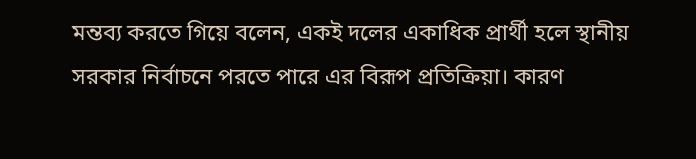মন্তব্য করতে গিয়ে বলেন, একই দলের একাধিক প্রার্থী হলে স্থানীয় সরকার নির্বাচনে পরতে পারে এর বিরূপ প্রতিক্রিয়া। কারণ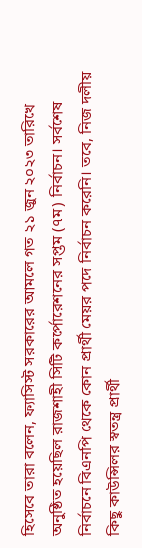হিসেবে তারা বলেন, ফ্যাসিস্ট সরকারের আমলে গত ২১ জুন ২০২৩ তারিখে অনুষ্ঠিত হয়েছিল রাজশাহী সিটি কর্পোরেশনের সপ্তম (৭ম) নির্বাচন। সর্বশেষ নির্বাচনে বিএনপি থেকে কোন প্রার্থী মেয়র পদে নির্বাচন করেনি। তবে, নিজ দলীয় কিছু কাউন্সিলর স্বতন্ত্র প্রার্থী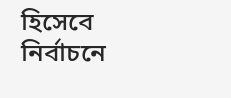হিসেবে নির্বাচনে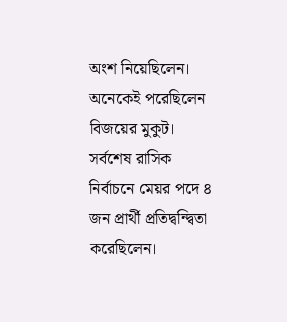অংশ নিয়েছিলেন। অনেকেই পরেছিলেন বিজয়ের মুকুট। সর্বশেষ রাসিক নির্বাচনে মেয়র পদে ৪ জন প্রার্থী প্রতিদ্বন্দ্বিতা করেছিলেন।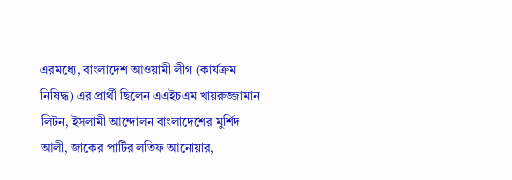এরমধ্যে, বাংলাদেশ আওয়ামী লীগ (কার্যক্রম নিষিদ্ধ) এর প্রার্থী ছিলেন এএইচএম খায়রুজ্জামান লিটন, ইসলামী আন্দোলন বাংলাদেশের মুর্শিদ আলী, জাকের পার্টির লতিফ আনোয়ার,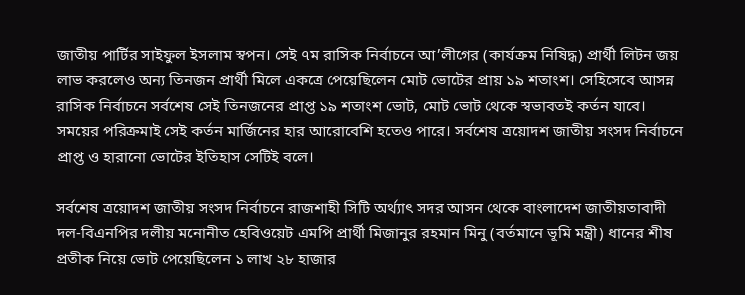জাতীয় পার্টির সাইফুল ইসলাম স্বপন। সেই ৭ম রাসিক নির্বাচনে আ’লীগের (কার্যক্রম নিষিদ্ধ) প্রার্থী লিটন জয় লাভ করলেও অন্য তিনজন প্রার্থী মিলে একত্রে পেয়েছিলেন মোট ভোটের প্রায় ১৯ শতাংশ। সেহিসেবে আসন্ন রাসিক নির্বাচনে সর্বশেষ সেই তিনজনের প্রাপ্ত ১৯ শতাংশ ভোট, মোট ভোট থেকে স্বভাবতই কর্তন যাবে। সময়ের পরিক্রমাই সেই কর্তন মার্জিনের হার আরোবেশি হতেও পারে। সর্বশেষ ত্রয়োদশ জাতীয় সংসদ নির্বাচনে প্রাপ্ত ও হারানো ভোটের ইতিহাস সেটিই বলে।

সর্বশেষ ত্রয়োদশ জাতীয় সংসদ নির্বাচনে রাজশাহী সিটি অর্থ্যাৎ সদর আসন থেকে বাংলাদেশ জাতীয়তাবাদী দল-বিএনপির দলীয় মনোনীত হেবিওয়েট এমপি প্রার্থী মিজানুর রহমান মিনু (বর্তমানে ভূমি মন্ত্রী) ধানের শীষ প্রতীক নিয়ে ভোট পেয়েছিলেন ১ লাখ ২৮ হাজার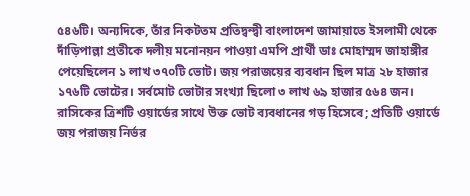৫৪৬টি। অন্যদিকে, তাঁর নিকটতম প্রতিদ্বন্দ্বী বাংলাদেশ জামায়াতে ইসলামী থেকে দাঁড়িপাল্লা প্রতীকে দলীয় মনোনয়ন পাওয়া এমপি প্রার্থী ডাঃ মোহাম্মদ জাহাঙ্গীর পেয়েছিলেন ১ লাখ ৩৭০টি ভোট। জয় পরাজয়ের ব্যবধান ছিল মাত্র ২৮ হাজার ১৭৬টি ভোটের। সর্বমোট ভোটার সংখ্যা ছিলো ৩ লাখ ৬৯ হাজার ৫৬৪ জন।  রাসিকের ত্রিশটি ওয়ার্ডের সাথে উক্ত ভোট ব্যবধানের গড় হিসেবে; প্রতিটি ওয়ার্ডে জয় পরাজয় নির্ভর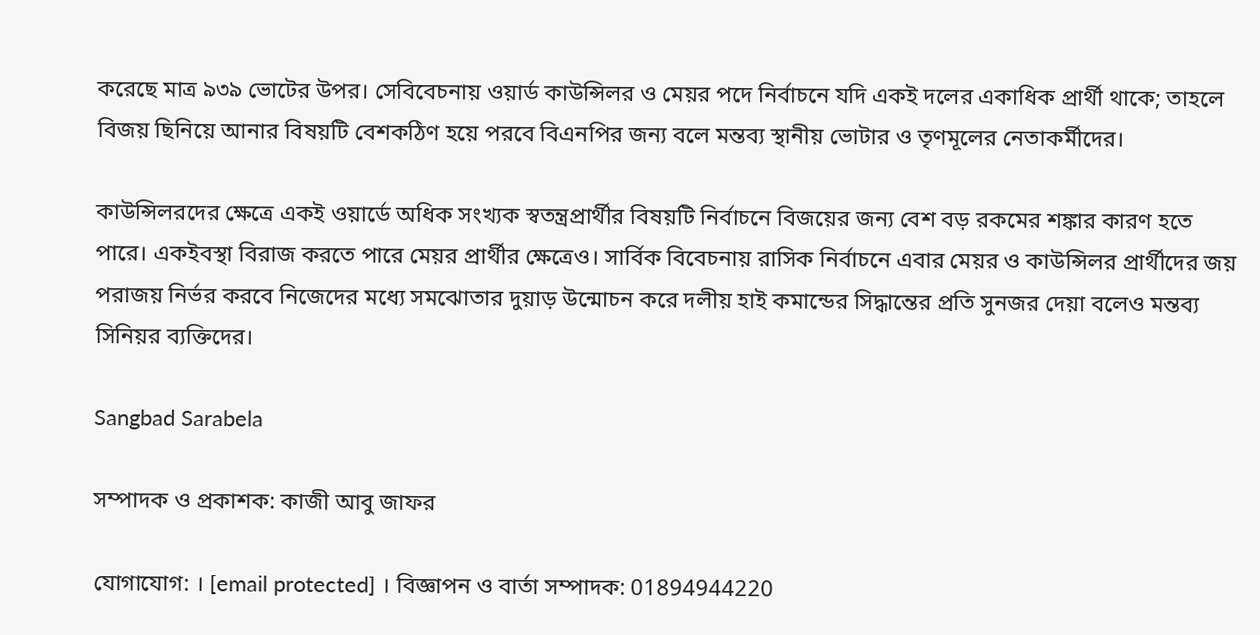করেছে মাত্র ৯৩৯ ভোটের উপর। সেবিবেচনায় ওয়ার্ড কাউন্সিলর ও মেয়র পদে নির্বাচনে যদি একই দলের একাধিক প্রার্থী থাকে; তাহলে বিজয় ছিনিয়ে আনার বিষয়টি বেশকঠিণ হয়ে পরবে বিএনপির জন্য বলে মন্তব্য স্থানীয় ভোটার ও তৃণমূলের নেতাকর্মীদের।

কাউন্সিলরদের ক্ষেত্রে একই ওয়ার্ডে অধিক সংখ্যক স্বতন্ত্রপ্রার্থীর বিষয়টি নির্বাচনে বিজয়ের জন্য বেশ বড় রকমের শঙ্কার কারণ হতে পারে। একইবস্থা বিরাজ করতে পারে মেয়র প্রার্থীর ক্ষেত্রেও। সার্বিক বিবেচনায় রাসিক নির্বাচনে এবার মেয়র ও কাউন্সিলর প্রার্থীদের জয় পরাজয় নির্ভর করবে নিজেদের মধ্যে সমঝোতার দুয়াড় উন্মোচন করে দলীয় হাই কমান্ডের সিদ্ধান্তের প্রতি সুনজর দেয়া বলেও মন্তব্য সিনিয়র ব্যক্তিদের।

Sangbad Sarabela

সম্পাদক ও প্রকাশক: কাজী আবু জাফর

যোগাযোগ: । [email protected] । বিজ্ঞাপন ও বার্তা সম্পাদক: 01894944220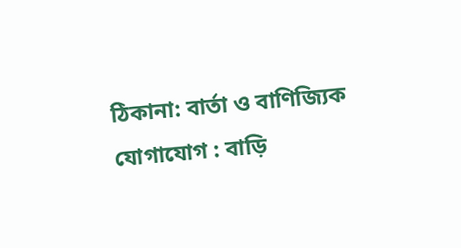ঠিকানা: বার্তা ও বাণিজ্যিক যোগাযোগ : বাড়ি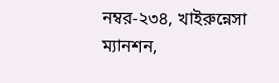নম্বর-২৩৪, খাইরুন্নেসা ম্যানশন,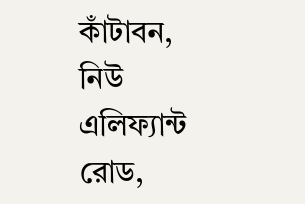কাঁটাবন, নিউ এলিফ্যান্ট রোড,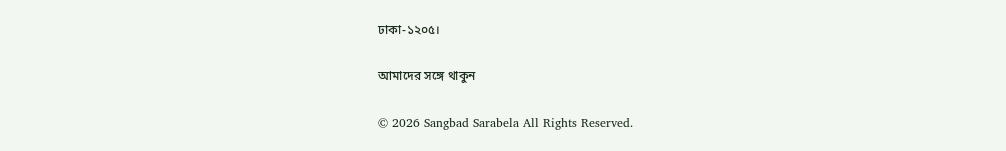ঢাকা-১২০৫।

আমাদের সঙ্গে থাকুন

© 2026 Sangbad Sarabela All Rights Reserved.